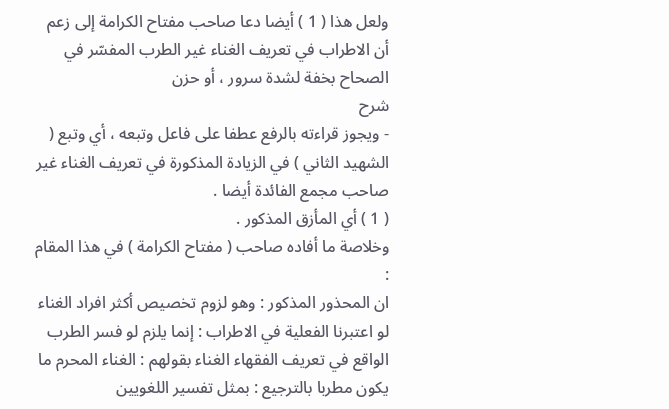ولعل هذا ( 1 ) أيضا دعا صاحب مفتاح الكرامة إلى زعم أن الاطراب في تعريف الغناء غير الطرب المفسّر في الصحاح بخفة لشدة سرور ، أو حزن
شرح
- ويجوز قراءته بالرفع عطفا على فاعل وتبعه ، أي وتبع ( الشهيد الثاني ) في الزيادة المذكورة في تعريف الغناء غير صاحب مجمع الفائدة أيضا .
( 1 ) أي المأزق المذكور .
وخلاصة ما أفاده صاحب ( مفتاح الكرامة ) في هذا المقام :
ان المحذور المذكور : وهو لزوم تخصيص أكثر افراد الغناء لو اعتبرنا الفعلية في الاطراب : إنما يلزم لو فسر الطرب الواقع في تعريف الفقهاء الغناء بقولهم : الغناء المحرم ما يكون مطربا بالترجيع : بمثل تفسير اللغويين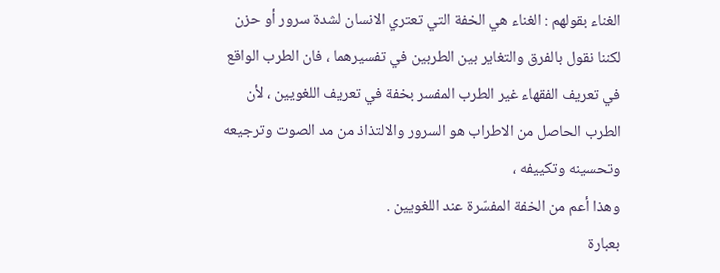الغناء بقولهم : الغناء هي الخفة التي تعتري الانسان لشدة سرور أو حزن
لكننا نقول بالفرق والتغاير بين الطربين في تفسيرهما ، فان الطرب الواقع في تعريف الفقهاء غير الطرب المفسر بخفة في تعريف اللغويين ، لأن الطرب الحاصل من الاطراب هو السرور والالتذاذ من مد الصوت وترجيعه وتحسينه وتكييفه ،
وهذا أعم من الخفة المفسّرة عند اللغويين .
بعبارة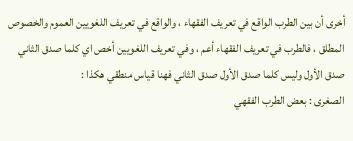أخرى أن بين الطرب الواقع في تعريف الفقهاء ، والواقع في تعريف اللغويين العموم والخصوص المطلق ، فالطرب في تعريف الفقهاء أعم ، وفي تعريف اللغويين أخص اي كلما صدق الثاني صدق الأول وليس كلما صدق الأول صدق الثاني فهنا قياس منطقي هكذا :
الصغرى : بعض الطرب الفقهي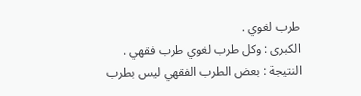طرب لغوي .
الكبرى : وكل طرب لغوي طرب فقهي .
النتيجة : بعض الطرب الفقهي ليس بطرب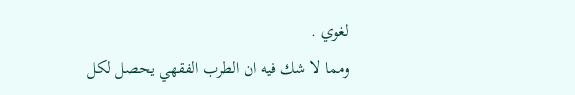لغوي .
ومما لا شك فيه ان الطرب الفقهي يحصل لكل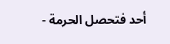أحد فتحصل الحرمة -